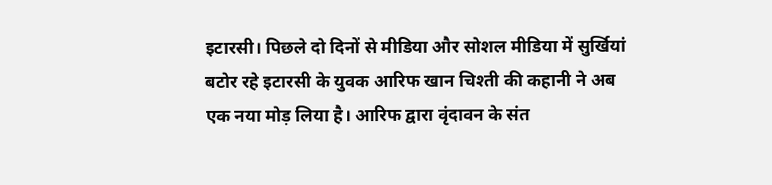इटारसी। पिछले दो दिनों से मीडिया और सोशल मीडिया में सुर्खियां बटोर रहे इटारसी के युवक आरिफ खान चिश्ती की कहानी ने अब एक नया मोड़ लिया है। आरिफ द्वारा वृंदावन के संत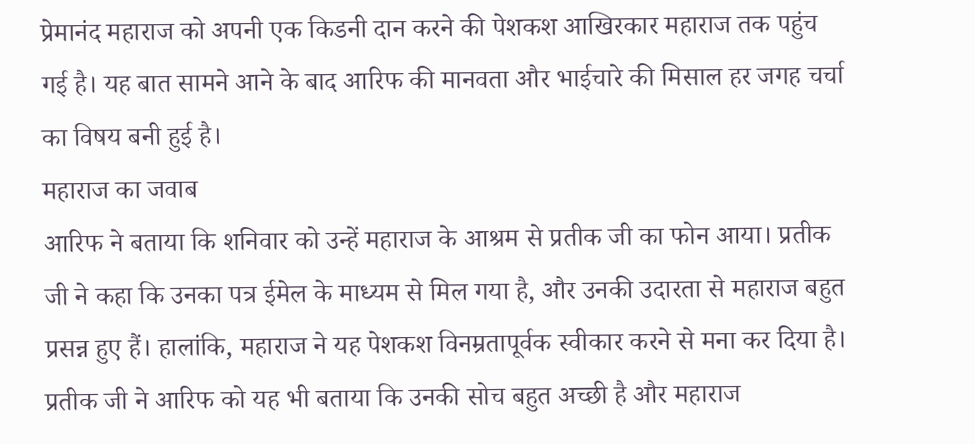प्रेमानंद महाराज को अपनी एक किडनी दान करने की पेशकश आखिरकार महाराज तक पहुंच गई है। यह बात सामने आने के बाद आरिफ की मानवता और भाईचारे की मिसाल हर जगह चर्चा का विषय बनी हुई है।
महाराज का जवाब
आरिफ ने बताया कि शनिवार को उन्हें महाराज के आश्रम से प्रतीक जी का फोन आया। प्रतीक जी ने कहा कि उनका पत्र ईमेल के माध्यम से मिल गया है, और उनकी उदारता से महाराज बहुत प्रसन्न हुए हैं। हालांकि, महाराज ने यह पेशकश विनम्रतापूर्वक स्वीकार करने से मना कर दिया है। प्रतीक जी ने आरिफ को यह भी बताया कि उनकी सोच बहुत अच्छी है और महाराज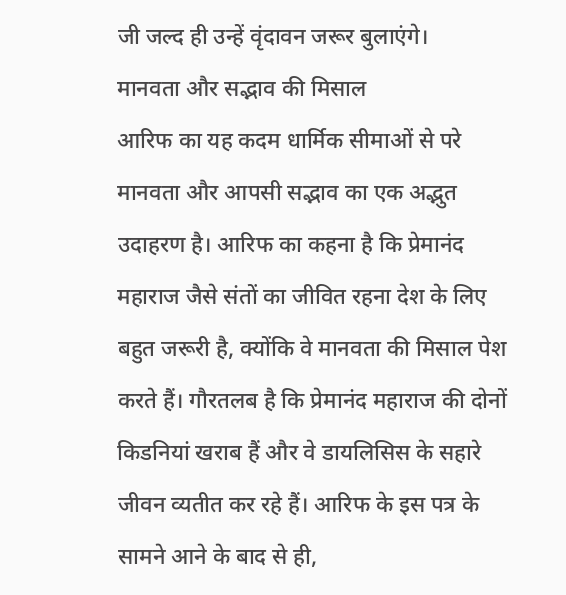जी जल्द ही उन्हें वृंदावन जरूर बुलाएंगे।
मानवता और सद्भाव की मिसाल
आरिफ का यह कदम धार्मिक सीमाओं से परे मानवता और आपसी सद्भाव का एक अद्भुत उदाहरण है। आरिफ का कहना है कि प्रेमानंद महाराज जैसे संतों का जीवित रहना देश के लिए बहुत जरूरी है, क्योंकि वे मानवता की मिसाल पेश करते हैं। गौरतलब है कि प्रेमानंद महाराज की दोनों किडनियां खराब हैं और वे डायलिसिस के सहारे जीवन व्यतीत कर रहे हैं। आरिफ के इस पत्र के सामने आने के बाद से ही,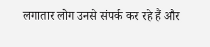लगातार लोग उनसे संपर्क कर रहे हैं और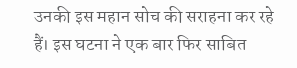उनकी इस महान सोच की सराहना कर रहे हैं। इस घटना ने एक बार फिर साबित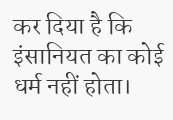कर दिया है कि इंसानियत का कोई धर्म नहीं होता।